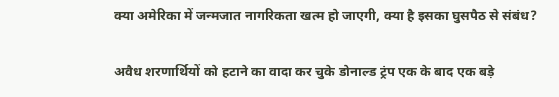क्या अमेरिका में जन्मजात नागरिकता खत्म हो जाएगी, क्या है इसका घुसपैठ से संबंध?

अवैध शरणार्थियों को हटाने का वादा कर चुके डोनाल्ड ट्रंप एक के बाद एक बड़े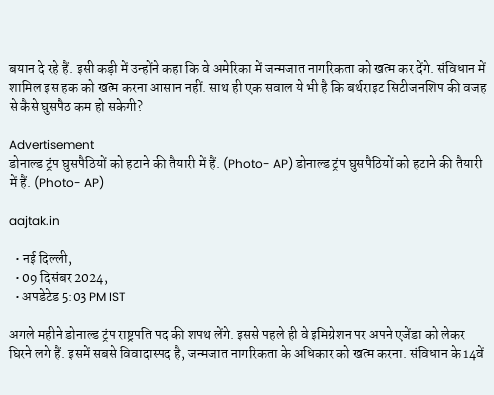बयान दे रहे हैं. इसी कड़ी में उन्होंने कहा कि वे अमेरिका में जन्मजात नागरिकता को खत्म कर देंगे. संविधान में शामिल इस हक को खत्म करना आसान नहीं. साथ ही एक सवाल ये भी है कि बर्थराइट सिटीजनशिप की वजह से कैसे घुसपैठ कम हो सकेगी?

Advertisement
डोनाल्ड ट्रंप घुसपैठियों को हटाने की तैयारी में हैं. (Photo- AP) डोनाल्ड ट्रंप घुसपैठियों को हटाने की तैयारी में हैं. (Photo- AP)

aajtak.in

  • नई दिल्ली,
  • 09 दिसंबर 2024,
  • अपडेटेड 5:03 PM IST

अगले महीने डोनाल्ड ट्रंप राष्ट्रपति पद की शपथ लेंगे. इससे पहले ही वे इमिग्रेशन पर अपने एजेंडा को लेकर घिरने लगे हैं. इसमें सबसे विवादास्पद है, जन्मजात नागरिकता के अधिकार को खत्म करना. संविधान के 14वें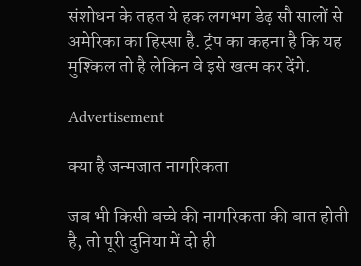संशोधन के तहत ये हक लगभग डेढ़ सौ सालों से अमेरिका का हिस्सा है. ट्रंप का कहना है कि यह मुश्किल तो है लेकिन वे इसे खत्म कर देंगे.

Advertisement

क्या है जन्मजात नागरिकता

जब भी किसी बच्चे की नागरिकता की बात होती है, तो पूरी दुनिया में दो ही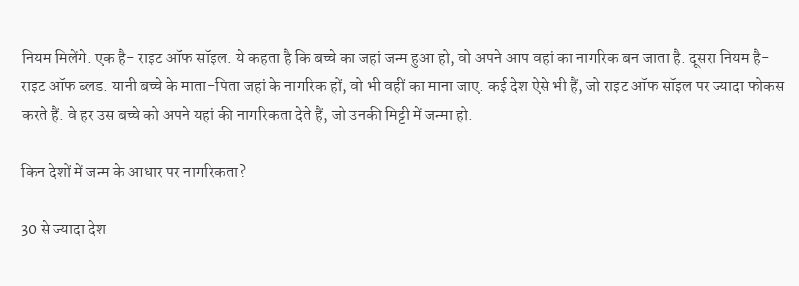नियम मिलेंगे. एक है- राइट ऑफ सॉइल. ये कहता है कि बच्चे का जहां जन्म हुआ हो, वो अपने आप वहां का नागरिक बन जाता है. दूसरा नियम है- राइट ऑफ ब्लड. यानी बच्चे के माता-पिता जहां के नागरिक हों, वो भी वहीं का माना जाए. कई देश ऐसे भी हैं, जो राइट ऑफ सॉइल पर ज्यादा फोकस करते हैं. वे हर उस बच्चे को अपने यहां की नागरिकता देते हैं, जो उनकी मिट्टी में जन्मा हो.

किन देशों में जन्म के आधार पर नागरिकता?

30 से ज्यादा देश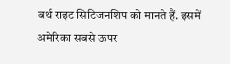बर्थ राइट सिटिजनशिप को मानते हैं. इसमें अमेरिका सबसे ऊपर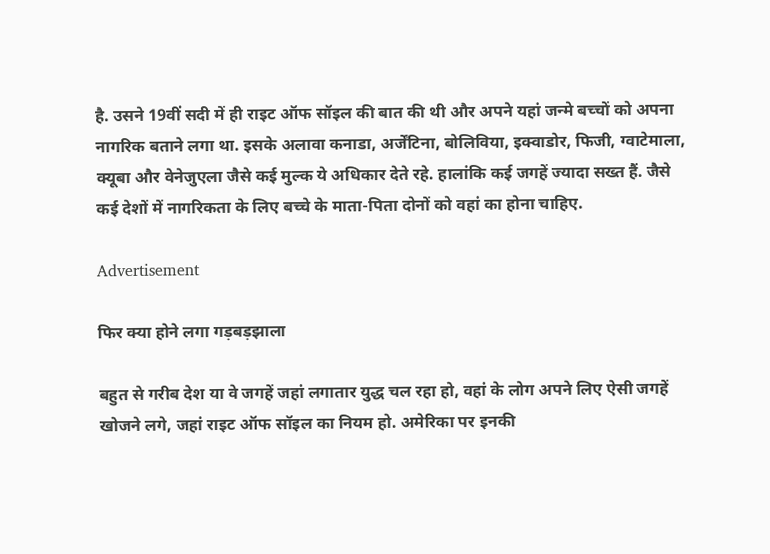है. उसने 19वीं सदी में ही राइट ऑफ सॉइल की बात की थी और अपने यहां जन्मे बच्चों को अपना नागरिक बताने लगा था. इसके अलावा कनाडा, अर्जेंटिना, बोलिविया, इक्वाडोर, फिजी, ग्वाटेमाला, क्यूबा और वेनेजुएला जैसे कई मुल्क ये अधिकार देते रहे. हालांकि कई जगहें ज्यादा सख्त हैं. जैसे कई देशों में नागरिकता के लिए बच्चे के माता-पिता दोनों को वहां का होना चाहिए.

Advertisement

फिर क्या होने लगा गड़बड़झाला

बहुत से गरीब देश या वे जगहें जहां लगातार युद्ध चल रहा हो, वहां के लोग अपने लिए ऐसी जगहें खोजने लगे, जहां राइट ऑफ सॉइल का नियम हो. अमेरिका पर इनकी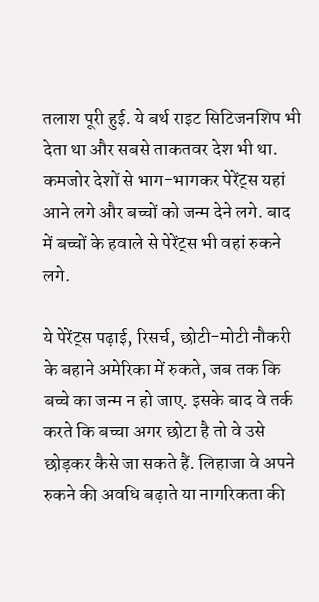तलाश पूरी हुई. ये बर्थ राइट सिटिजनशिप भी देता था और सबसे ताकतवर देश भी था. कमजोर देशों से भाग-भागकर पेरेंट्स यहां आने लगे और बच्चों को जन्म देने लगे. बाद में बच्चों के हवाले से पेरेंट्स भी वहां रुकने लगे.

ये पेरेंट्स पढ़ाई, रिसर्च, छोटी-मोटी नौकरी के बहाने अमेरिका में रुकते, जब तक कि बच्चे का जन्म न हो जाए. इसके बाद वे तर्क करते कि बच्चा अगर छोटा है तो वे उसे छोड़कर कैसे जा सकते हैं. लिहाजा वे अपने रुकने की अवधि बढ़ाते या नागरिकता की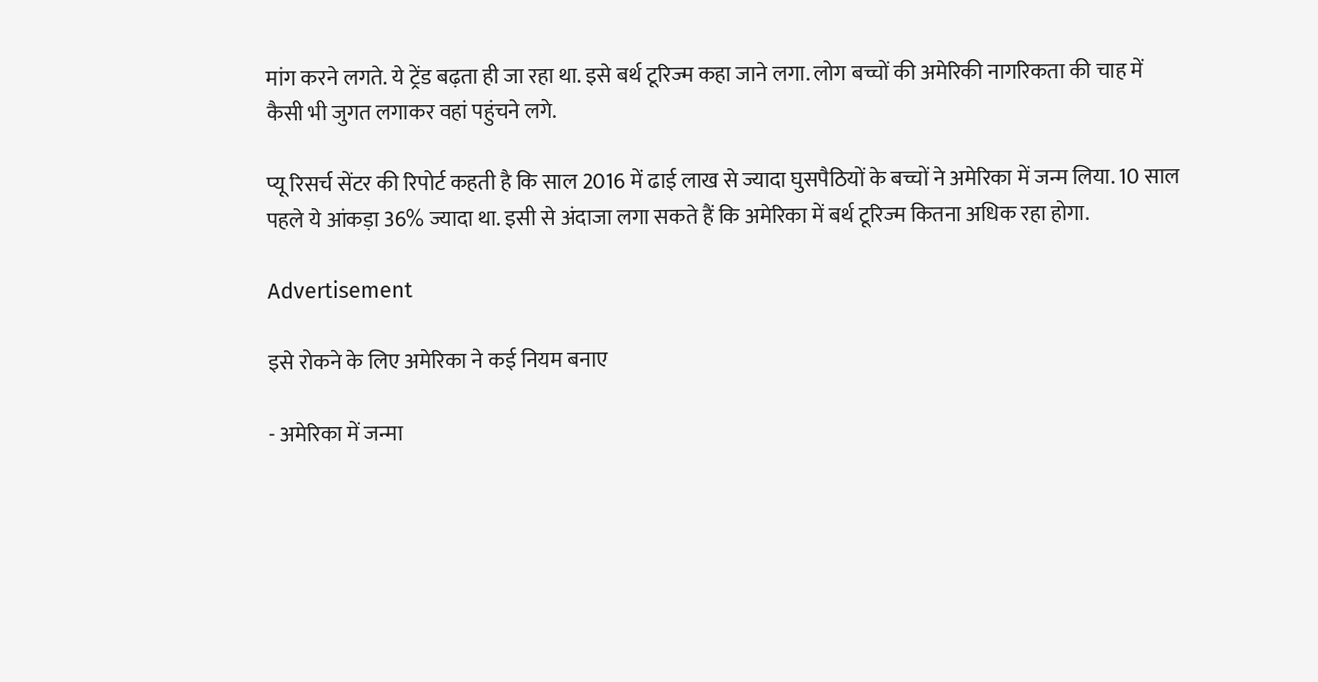मांग करने लगते. ये ट्रेंड बढ़ता ही जा रहा था. इसे बर्थ टूरिज्म कहा जाने लगा. लोग बच्चों की अमेरिकी नागरिकता की चाह में कैसी भी जुगत लगाकर वहां पहुंचने लगे.

प्यू रिसर्च सेंटर की रिपोर्ट कहती है कि साल 2016 में ढाई लाख से ज्यादा घुसपैठियों के बच्चों ने अमेरिका में जन्म लिया. 10 साल पहले ये आंकड़ा 36% ज्यादा था. इसी से अंदाजा लगा सकते हैं कि अमेरिका में बर्थ टूरिज्म कितना अधिक रहा होगा.

Advertisement

इसे रोकने के लिए अमेरिका ने कई नियम बनाए

- अमेरिका में जन्मा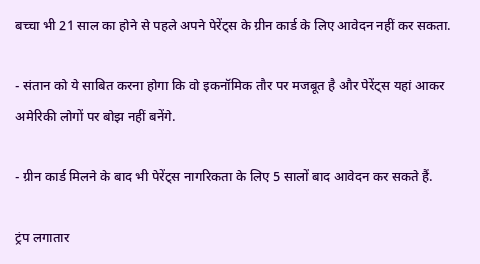बच्चा भी 21 साल का होने से पहले अपने पेरेंट्स के ग्रीन कार्ड के लिए आवेदन नहीं कर सकता.

- संतान को ये साबित करना होगा कि वो इकनॉमिक तौर पर मजबूत है और पेरेंट्स यहां आकर अमेरिकी लोगों पर बोझ नहीं बनेंगे.

- ग्रीन कार्ड मिलने के बाद भी पेरेंट्स नागरिकता के लिए 5 सालों बाद आवेदन कर सकते हैं.

ट्रंप लगातार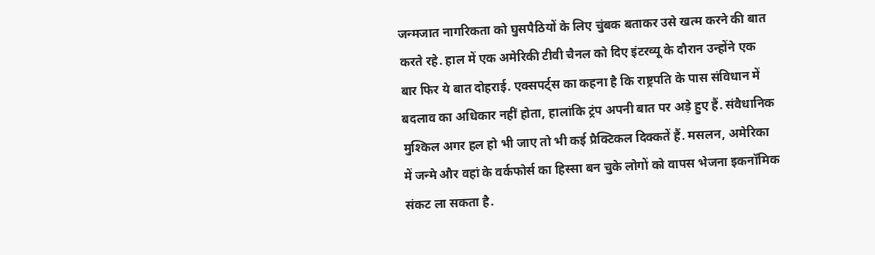जन्मजात नागरिकता को घुसपैठियों के लिए चुंबक बताकर उसे खत्म करने की बात करते रहे. हाल में एक अमेरिकी टीवी चैनल को दिए इंटरव्यू के दौरान उन्होंने एक बार फिर ये बात दोहराई. एक्सपर्ट्स का कहना है कि राष्ट्रपति के पास संविधान में बदलाव का अधिकार नहीं होता, हालांकि ट्रंप अपनी बात पर अड़े हुए हैं. संवैधानिक मुश्किल अगर हल हो भी जाए तो भी कई प्रैक्टिकल दिक्कतें हैं. मसलन, अमेरिका में जन्मे और वहां के वर्कफोर्स का हिस्सा बन चुके लोगों को वापस भेजना इकनॉमिक संकट ला सकता है.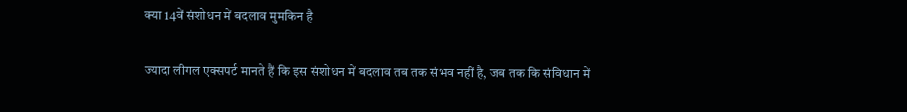क्या 14वें संशोधन में बदलाव मुमकिन है

ज्यादा लीगल एक्सपर्ट मानते हैं कि इस संशोधन में बदलाव तब तक संभव नहीं है, जब तक कि संविधान में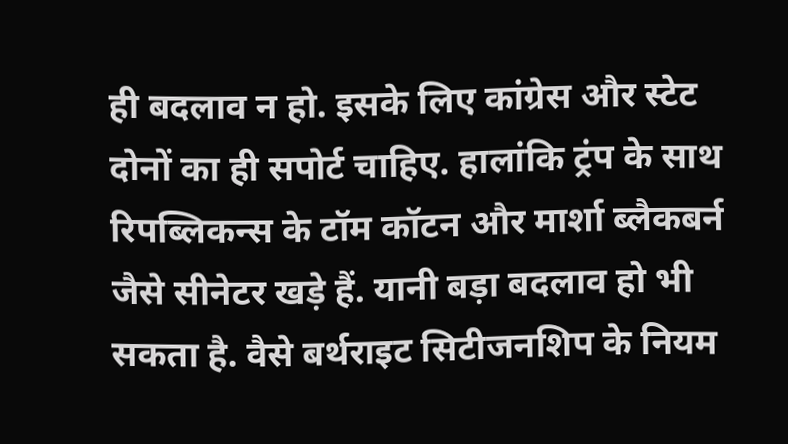ही बदलाव न हो. इसके लिए कांग्रेस और स्टेट दोनों का ही सपोर्ट चाहिए. हालांकि ट्रंप के साथ रिपब्लिकन्स के टॉम कॉटन और मार्शा ब्लैकबर्न जैसे सीनेटर खड़े हैं. यानी बड़ा बदलाव हो भी सकता है. वैसे बर्थराइट सिटीजनशिप के नियम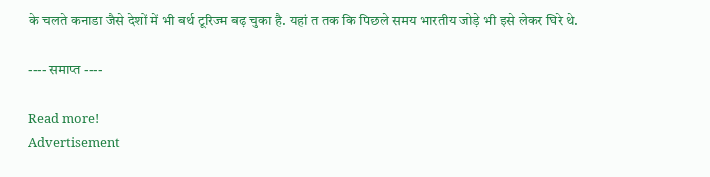के चलते कनाडा जैसे देशों में भी बर्थ टूरिज्म बढ़ चुका है. यहां त तक कि पिछले समय भारतीय जोड़े भी इसे लेकर घिरे थे.

---- समाप्त ----

Read more!
Advertisement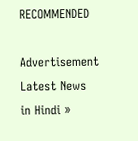RECOMMENDED

Advertisement
Latest News in Hindi »